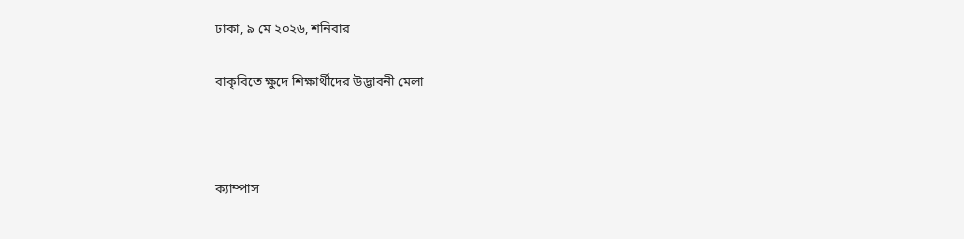ঢাকা, ৯ মে ২০২৬, শনিবার

বাকৃবিতে ক্ষুদে শিক্ষার্থীদের উদ্ভাবনী মেলা



ক্যাম্পাস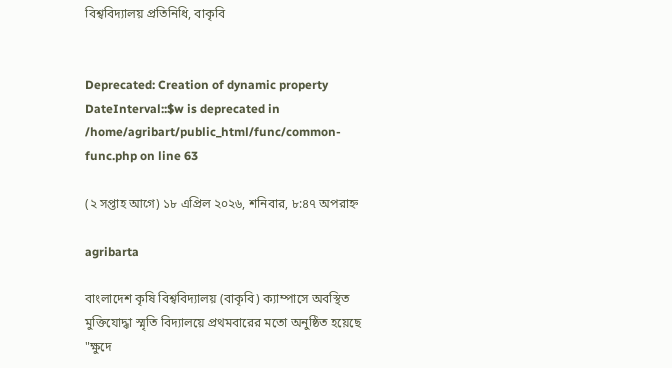বিশ্ববিদ্যালয় প্রতিনিধি, বাকৃবি


Deprecated: Creation of dynamic property DateInterval::$w is deprecated in /home/agribart/public_html/func/common-func.php on line 63

(২ সপ্তাহ আগে) ১৮ এপ্রিল ২০২৬, শনিবার, ৮:৪৭ অপরাহ্ন

agribarta

বাংলাদেশ কৃষি বিশ্ববিদ্যালয় (বাকৃবি) ক্যাম্পাসে অবস্থিত মুক্তিযোদ্ধা স্মৃতি বিদ্যালয়ে প্রথমবারের মতো অনুষ্ঠিত হয়েছে "ক্ষুদে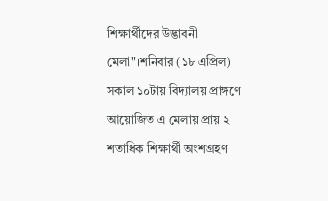শিক্ষার্থীদের উদ্ভাবনী মেলা"।শনিবার (১৮ এপ্রিল) সকাল ১০টায় বিদ্যালয় প্রাঙ্গণে আয়োজিত এ মেলায় প্রায় ২ শতাধিক শিক্ষার্থী অংশগ্রহণ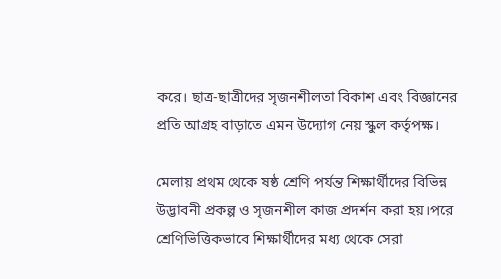করে। ছাত্র-ছাত্রীদের সৃজনশীলতা বিকাশ এবং বিজ্ঞানের প্রতি আগ্রহ বাড়াতে এমন উদ্যোগ নেয় স্কুল কর্তৃপক্ষ।

মেলায় প্রথম থেকে ষষ্ঠ শ্রেণি পর্যন্ত শিক্ষার্থীদের বিভিন্ন উদ্ভাবনী প্রকল্প ও সৃজনশীল কাজ প্রদর্শন করা হয়।পরে শ্রেণিভিত্তিকভাবে শিক্ষার্থীদের মধ্য থেকে সেরা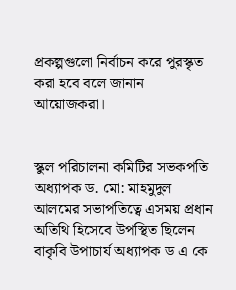প্রকল্পগুলো নির্বাচন করে পুরস্কৃত করা হবে বলে জানান আয়োজকরা।


স্কুল পরিচালনা কমিটির সভকপতি অধ্যাপক ড. মো: মাহমুদুল আলমের সভাপতিত্বে এসময় প্রধান অতিথি হিসেবে উপস্থিত ছিলেন বাকৃবি উপাচার্য অধ্যাপক ড এ কে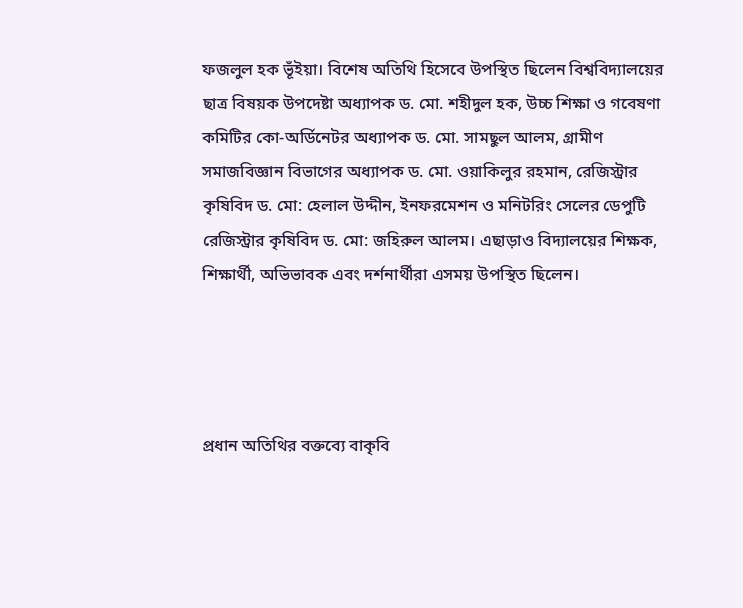ফজলুল হক ভূঁইয়া। বিশেষ অতিথি হিসেবে উপস্থিত ছিলেন বিশ্ববিদ্যালয়ের ছাত্র বিষয়ক উপদেষ্টা অধ্যাপক ড. মো. শহীদুল হক, উচ্চ শিক্ষা ও গবেষণা কমিটির কো-অর্ডিনেটর অধ্যাপক ড. মো. সামছুল আলম, গ্রামীণ সমাজবিজ্ঞান বিভাগের অধ্যাপক ড. মো. ওয়াকিলুর রহমান, রেজিস্ট্রার কৃষিবিদ ড. মো: হেলাল উদ্দীন, ইনফরমেশন ও মনিটরিং সেলের ডেপুটি রেজিস্ট্রার কৃষিবিদ ড. মো: জহিরুল আলম। এছাড়াও বিদ্যালয়ের শিক্ষক, শিক্ষার্থী, অভিভাবক এবং দর্শনার্থীরা এসময় উপস্থিত ছিলেন।




প্রধান অতিথির বক্তব্যে বাকৃবি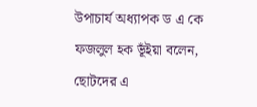উপাচার্য অধ্যাপক ড এ কে ফজলুল হক ভূঁইয়া বলেন, ছোটদের এ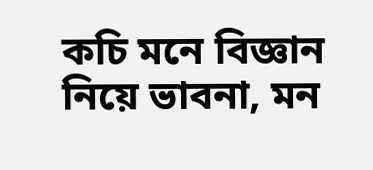কচি মনে বিজ্ঞান নিয়ে ভাবনা, মন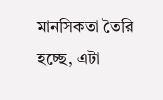মানসিকতা তৈরি হচ্ছে, এটা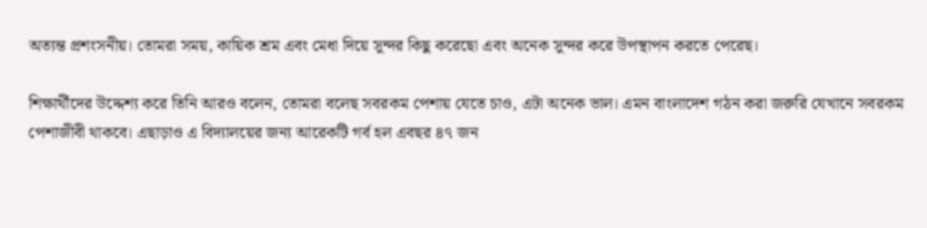অত্যন্ত প্রশংসনীয়। তোমরা সময়, কায়িক শ্রম এবং মেধা দিয়ে সুন্দর কিছু করেছো এবং অনেক সুন্দর করে উপস্থাপন করতে পেরেছ।

শিক্ষার্থীদের উদ্দেশ্য করে তিনি আরও বলেন, তোমরা বলেছ সবরকম পেশায় যেতে চাও, এটা অনেক ভাল। এমন বাংলাদেশ গঠন করা জরুরি যেখানে সবরকম পেশাজীবী থাকবে। এছাড়াও এ বিদ্যালয়ের জন্য আরেকটি গর্ব হল এবছর ৪৭ জন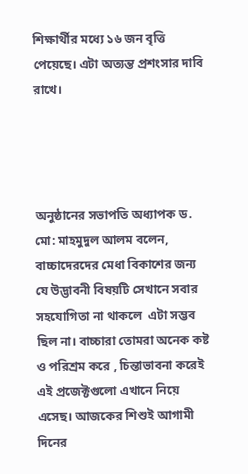শিক্ষার্থীর মধ্যে ১৬ জন বৃত্তি পেয়েছে। এটা অত্যন্ত প্রশংসার দাবি রাখে।




অনুষ্ঠানের সভাপতি অধ্যাপক ড. মো: মাহমুদুল আলম বলেন, বাচ্চাদেরদের মেধা বিকাশের জন্য যে উদ্ভাবনী বিষয়টি সেখানে সবার সহযোগিতা না থাকলে  এটা সম্ভব ছিল না। বাচ্চারা তোমরা অনেক কষ্ট ও পরিশ্রম করে , চিন্তাভাবনা করেই এই প্রজেক্টগুলো এখানে নিয়ে এসেছ। আজকের শিশুই আগামী দিনের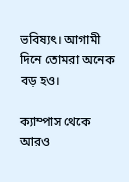ভবিষ্যৎ। আগামী দিনে তোমরা অনেক বড় হও।

ক্যাম্পাস থেকে আরও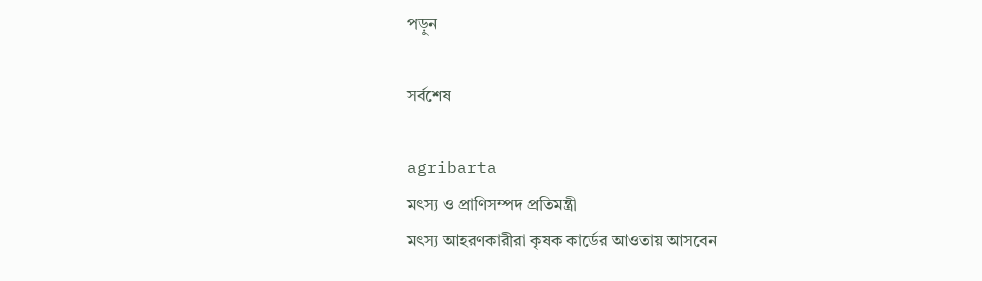পড়ুন

সর্বশেষ

agribarta
মৎস্য ও প্রাণিসম্পদ প্রতিমন্ত্রী
মৎস্য আহরণকারীরা কৃষক কার্ডের আওতায় আসবেন